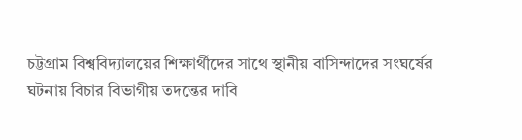চট্টগ্রাম বিশ্ববিদ্যালয়ের শিক্ষার্থীদের সাথে স্থানীয় বাসিন্দাদের সংঘর্ষের ঘটনায় বিচার বিভাগীয় তদন্তের দাবি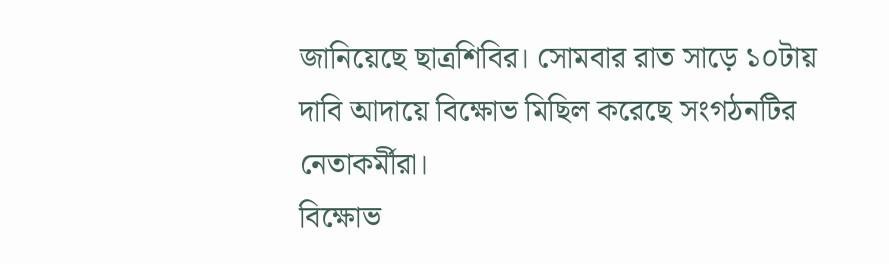জানিয়েছে ছাত্রশিবির। সোমবার রাত সাড়ে ১০টায় দাবি আদায়ে বিক্ষোভ মিছিল করেছে সংগঠনটির নেতাকর্মীরা।
বিক্ষোভ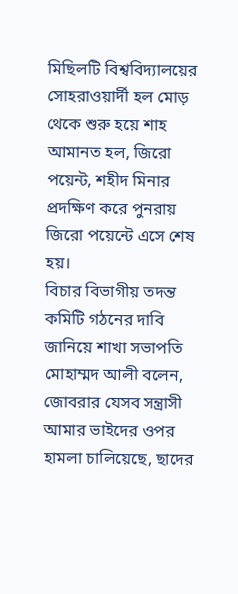মিছিলটি বিশ্ববিদ্যালয়ের সোহরাওয়ার্দী হল মোড় থেকে শুরু হয়ে শাহ আমানত হল, জিরো পয়েন্ট, শহীদ মিনার প্রদক্ষিণ করে পুনরায় জিরো পয়েন্টে এসে শেষ হয়।
বিচার বিভাগীয় তদন্ত কমিটি গঠনের দাবি জানিয়ে শাখা সভাপতি মোহাম্মদ আলী বলেন, জোবরার যেসব সন্ত্রাসী আমার ভাইদের ওপর হামলা চালিয়েছে, ছাদের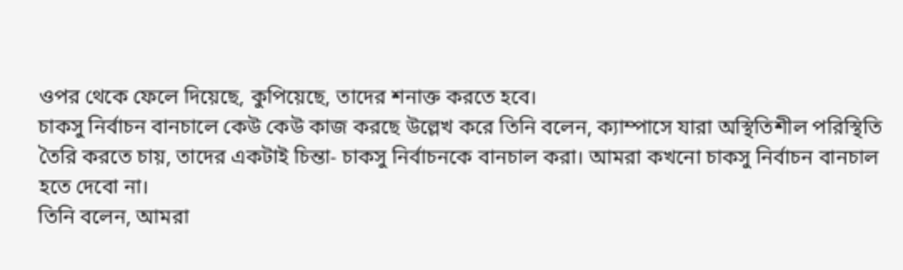ওপর থেকে ফেলে দিয়েছে, কুপিয়েছে, তাদের শনাক্ত করতে হবে।
চাকসু নির্বাচন বানচালে কেউ কেউ কাজ করছে উল্লেখ করে তিনি বলেন, ক্যাম্পাসে যারা অস্থিতিশীল পরিস্থিতি তৈরি করতে চায়, তাদের একটাই চিন্তা- চাকসু নির্বাচনকে বানচাল করা। আমরা কখনো চাকসু নির্বাচন বানচাল হতে দেবো না।
তিনি বলেন, আমরা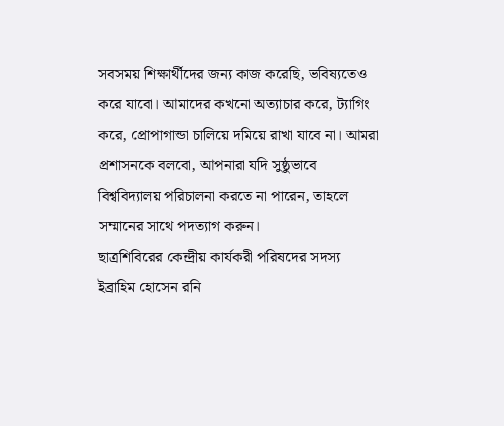সবসময় শিক্ষার্থীদের জন্য কাজ করেছি, ভবিষ্যতেও করে যাবো। আমাদের কখনো অত্যাচার করে, ট্যাগিং করে, প্রোপাগান্ডা চালিয়ে দমিয়ে রাখা যাবে না। আমরা প্রশাসনকে বলবো, আপনারা যদি সুষ্ঠুভাবে বিশ্ববিদ্যালয় পরিচালনা করতে না পারেন, তাহলে সম্মানের সাথে পদত্যাগ করুন।
ছাত্রশিবিরের কেন্দ্রীয় কার্যকরী পরিষদের সদস্য ইব্রাহিম হোসেন রনি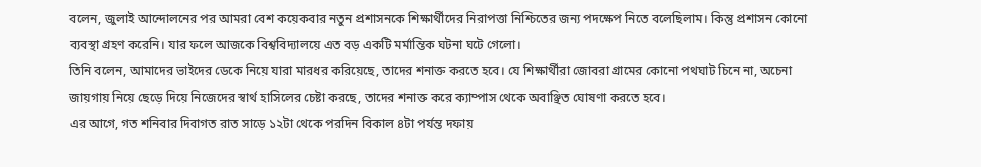বলেন, জুলাই আন্দোলনের পর আমরা বেশ কয়েকবার নতুন প্রশাসনকে শিক্ষার্থীদের নিরাপত্তা নিশ্চিতের জন্য পদক্ষেপ নিতে বলেছিলাম। কিন্তু প্রশাসন কোনো ব্যবস্থা গ্রহণ করেনি। যার ফলে আজকে বিশ্ববিদ্যালয়ে এত বড় একটি মর্মান্তিক ঘটনা ঘটে গেলো।
তিনি বলেন, আমাদের ভাইদের ডেকে নিয়ে যারা মারধর করিয়েছে, তাদের শনাক্ত করতে হবে। যে শিক্ষার্থীরা জোবরা গ্রামের কোনো পথঘাট চিনে না, অচেনা জায়গায় নিয়ে ছেড়ে দিয়ে নিজেদের স্বার্থ হাসিলের চেষ্টা করছে, তাদের শনাক্ত করে ক্যাম্পাস থেকে অবাঞ্ছিত ঘোষণা করতে হবে।
এর আগে, গত শনিবার দিবাগত রাত সাড়ে ১২টা থেকে পরদিন বিকাল ৪টা পর্যন্ত দফায়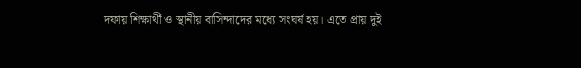দফায় শিক্ষার্থী ও স্থানীয় বাসিন্দাদের মধ্যে সংঘর্ষ হয়। এতে প্রায় দুই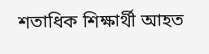শতাধিক শিক্ষার্থী আহত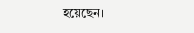হয়েছেন।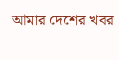আমার দেশের খবর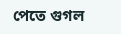পেতে গুগল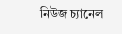নিউজ চ্যানেল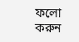ফলো করুন